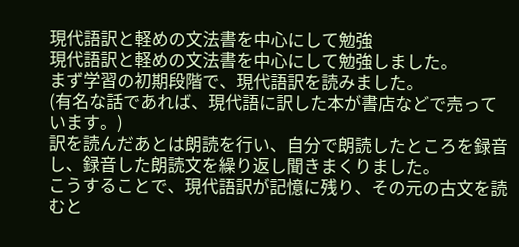現代語訳と軽めの文法書を中心にして勉強
現代語訳と軽めの文法書を中心にして勉強しました。
まず学習の初期段階で、現代語訳を読みました。
(有名な話であれば、現代語に訳した本が書店などで売っています。)
訳を読んだあとは朗読を行い、自分で朗読したところを録音し、録音した朗読文を繰り返し聞きまくりました。
こうすることで、現代語訳が記憶に残り、その元の古文を読むと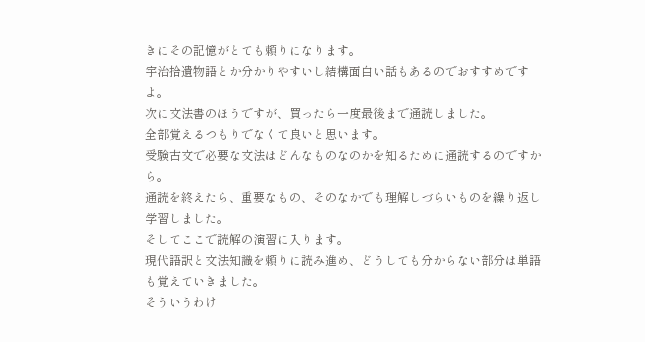きにその記憶がとても頼りになります。
宇治拾遺物語とか分かりやすいし結構面白い話もあるのでおすすめですよ。
次に文法書のほうですが、買ったら一度最後まで通読しました。
全部覚えるつもりでなくて良いと思います。
受験古文で必要な文法はどんなものなのかを知るために通読するのですから。
通読を終えたら、重要なもの、そのなかでも理解しづらいものを繰り返し学習しました。
そしてここで読解の演習に入ります。
現代語訳と文法知識を頼りに読み進め、どうしても分からない部分は単語も覚えていきました。
そういうわけ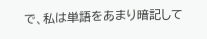で、私は単語をあまり暗記して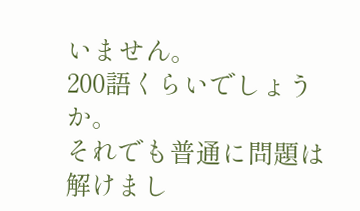いません。
200語くらいでしょうか。
それでも普通に問題は解けまし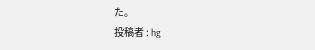た。
投稿者 : hg